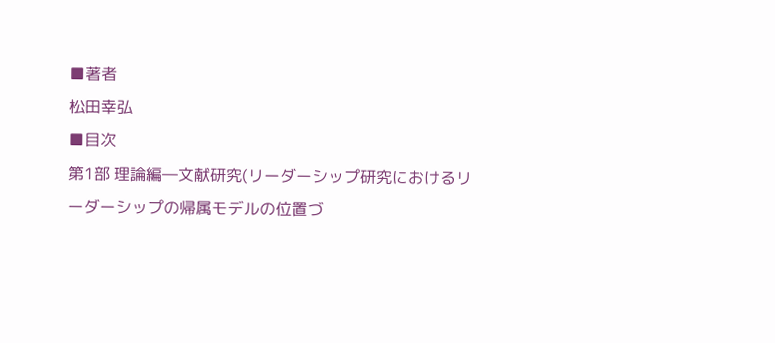■著者
松田幸弘
■目次
第1部 理論編―文献研究(リーダーシップ研究におけるリーダーシップの帰属モデルの位置づ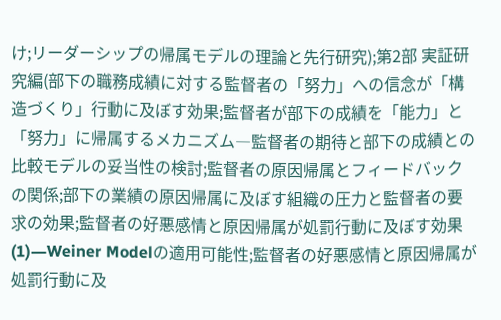け;リーダーシップの帰属モデルの理論と先行研究);第2部 実証研究編(部下の職務成績に対する監督者の「努力」への信念が「構造づくり」行動に及ぼす効果;監督者が部下の成績を「能力」と「努力」に帰属するメカニズム―監督者の期待と部下の成績との比較モデルの妥当性の検討;監督者の原因帰属とフィードバックの関係;部下の業績の原因帰属に及ぼす組織の圧力と監督者の要求の効果;監督者の好悪感情と原因帰属が処罰行動に及ぼす効果(1)―Weiner Modelの適用可能性;監督者の好悪感情と原因帰属が処罰行動に及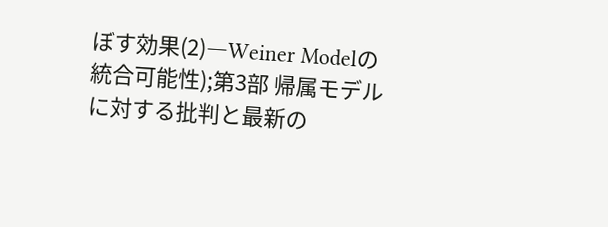ぼす効果(2)―Weiner Modelの統合可能性);第3部 帰属モデルに対する批判と最新の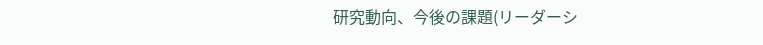研究動向、今後の課題(リーダーシ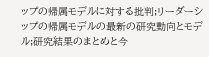ップの帰属モデルに対する批判;リーダーシップの帰属モデルの最新の研究動向とモデル;研究結果のまとめと今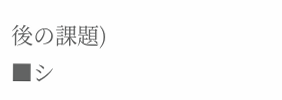後の課題)
■シ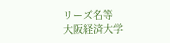リーズ名等
大阪経済大学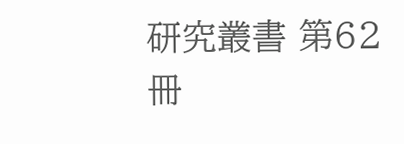研究叢書 第62冊